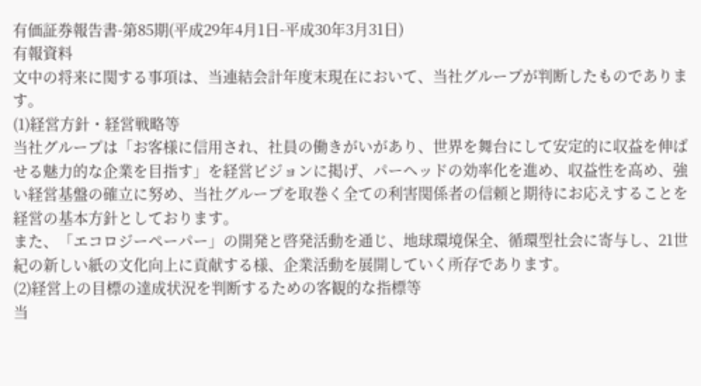有価証券報告書-第85期(平成29年4月1日-平成30年3月31日)
有報資料
文中の将来に関する事項は、当連結会計年度末現在において、当社グループが判断したものであります。
(1)経営方針・経営戦略等
当社グループは「お客様に信用され、社員の働きがいがあり、世界を舞台にして安定的に収益を伸ばせる魅力的な企業を目指す」を経営ビジョンに掲げ、パーヘッドの効率化を進め、収益性を高め、強い経営基盤の確立に努め、当社グループを取巻く全ての利害関係者の信頼と期待にお応えすることを経営の基本方針としております。
また、「エコロジーペーパー」の開発と啓発活動を通じ、地球環境保全、循環型社会に寄与し、21世紀の新しい紙の文化向上に貢献する様、企業活動を展開していく所存であります。
(2)経営上の目標の達成状況を判断するための客観的な指標等
当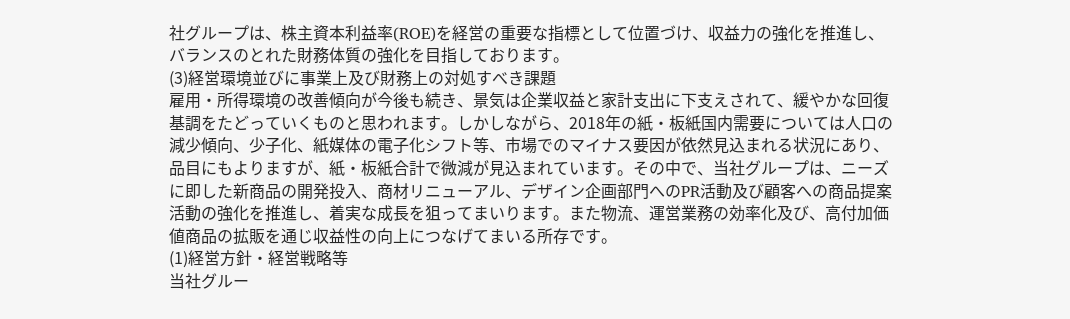社グループは、株主資本利益率(ROE)を経営の重要な指標として位置づけ、収益力の強化を推進し、バランスのとれた財務体質の強化を目指しております。
(3)経営環境並びに事業上及び財務上の対処すべき課題
雇用・所得環境の改善傾向が今後も続き、景気は企業収益と家計支出に下支えされて、緩やかな回復基調をたどっていくものと思われます。しかしながら、2018年の紙・板紙国内需要については人口の減少傾向、少子化、紙媒体の電子化シフト等、市場でのマイナス要因が依然見込まれる状況にあり、品目にもよりますが、紙・板紙合計で微減が見込まれています。その中で、当社グループは、ニーズに即した新商品の開発投入、商材リニューアル、デザイン企画部門へのPR活動及び顧客への商品提案活動の強化を推進し、着実な成長を狙ってまいります。また物流、運営業務の効率化及び、高付加価値商品の拡販を通じ収益性の向上につなげてまいる所存です。
(1)経営方針・経営戦略等
当社グルー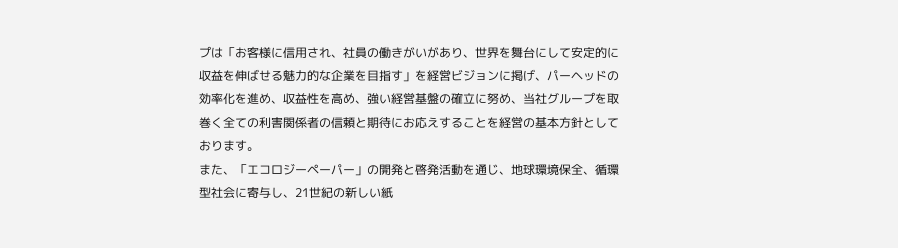プは「お客様に信用され、社員の働きがいがあり、世界を舞台にして安定的に収益を伸ばせる魅力的な企業を目指す」を経営ビジョンに掲げ、パーヘッドの効率化を進め、収益性を高め、強い経営基盤の確立に努め、当社グループを取巻く全ての利害関係者の信頼と期待にお応えすることを経営の基本方針としております。
また、「エコロジーペーパー」の開発と啓発活動を通じ、地球環境保全、循環型社会に寄与し、21世紀の新しい紙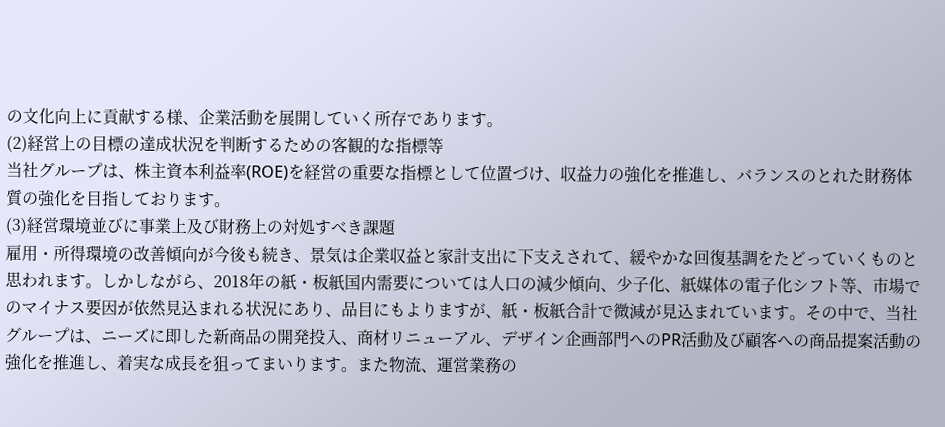の文化向上に貢献する様、企業活動を展開していく所存であります。
(2)経営上の目標の達成状況を判断するための客観的な指標等
当社グループは、株主資本利益率(ROE)を経営の重要な指標として位置づけ、収益力の強化を推進し、バランスのとれた財務体質の強化を目指しております。
(3)経営環境並びに事業上及び財務上の対処すべき課題
雇用・所得環境の改善傾向が今後も続き、景気は企業収益と家計支出に下支えされて、緩やかな回復基調をたどっていくものと思われます。しかしながら、2018年の紙・板紙国内需要については人口の減少傾向、少子化、紙媒体の電子化シフト等、市場でのマイナス要因が依然見込まれる状況にあり、品目にもよりますが、紙・板紙合計で微減が見込まれています。その中で、当社グループは、ニーズに即した新商品の開発投入、商材リニューアル、デザイン企画部門へのPR活動及び顧客への商品提案活動の強化を推進し、着実な成長を狙ってまいります。また物流、運営業務の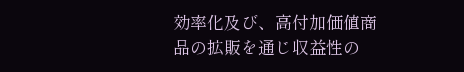効率化及び、高付加価値商品の拡販を通じ収益性の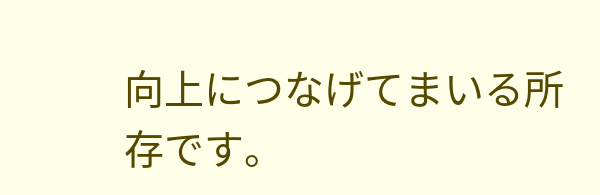向上につなげてまいる所存です。